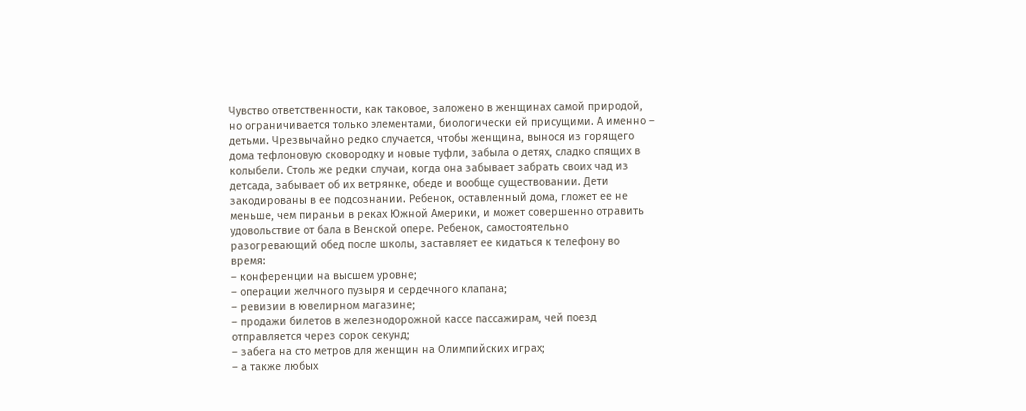Чувство ответственности, как таковое, заложено в женщинах самой природой, но ограничивается только элементами, биологически ей присущими. А именно – детьми. Чрезвычайно редко случается, чтобы женщина, вынося из горящего дома тефлоновую сковородку и новые туфли, забыла о детях, сладко спящих в колыбели. Столь же редки случаи, когда она забывает забрать своих чад из детсада, забывает об их ветрянке, обеде и вообще существовании. Дети закодированы в ее подсознании. Ребенок, оставленный дома, гложет ее не меньше, чем пираньи в реках Южной Америки, и может совершенно отравить удовольствие от бала в Венской опере. Ребенок, самостоятельно разогревающий обед после школы, заставляет ее кидаться к телефону во время:
– конференции на высшем уровне;
– операции желчного пузыря и сердечного клапана;
– ревизии в ювелирном магазине;
– продажи билетов в железнодорожной кассе пассажирам, чей поезд отправляется через сорок секунд;
– забега на сто метров для женщин на Олимпийских играх;
– а также любых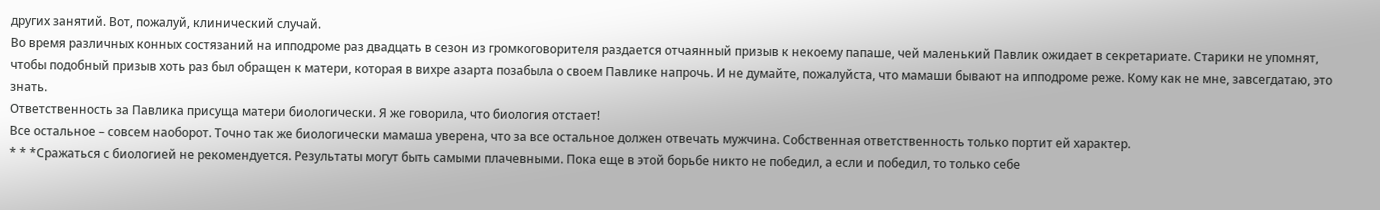других занятий. Вот, пожалуй, клинический случай.
Во время различных конных состязаний на ипподроме раз двадцать в сезон из громкоговорителя раздается отчаянный призыв к некоему папаше, чей маленький Павлик ожидает в секретариате. Старики не упомнят, чтобы подобный призыв хоть раз был обращен к матери, которая в вихре азарта позабыла о своем Павлике напрочь. И не думайте, пожалуйста, что мамаши бывают на ипподроме реже. Кому как не мне, завсегдатаю, это знать.
Ответственность за Павлика присуща матери биологически. Я же говорила, что биология отстает!
Все остальное – совсем наоборот. Точно так же биологически мамаша уверена, что за все остальное должен отвечать мужчина. Собственная ответственность только портит ей характер.
* * *Сражаться с биологией не рекомендуется. Результаты могут быть самыми плачевными. Пока еще в этой борьбе никто не победил, а если и победил, то только себе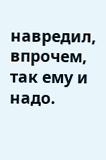навредил, впрочем, так ему и надо.